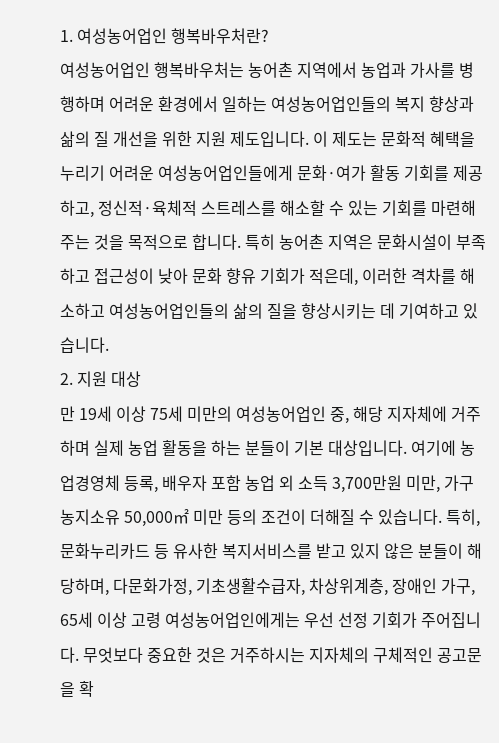1. 여성농어업인 행복바우처란?
여성농어업인 행복바우처는 농어촌 지역에서 농업과 가사를 병행하며 어려운 환경에서 일하는 여성농어업인들의 복지 향상과 삶의 질 개선을 위한 지원 제도입니다. 이 제도는 문화적 혜택을 누리기 어려운 여성농어업인들에게 문화·여가 활동 기회를 제공하고, 정신적·육체적 스트레스를 해소할 수 있는 기회를 마련해 주는 것을 목적으로 합니다. 특히 농어촌 지역은 문화시설이 부족하고 접근성이 낮아 문화 향유 기회가 적은데, 이러한 격차를 해소하고 여성농어업인들의 삶의 질을 향상시키는 데 기여하고 있습니다.
2. 지원 대상
만 19세 이상 75세 미만의 여성농어업인 중, 해당 지자체에 거주하며 실제 농업 활동을 하는 분들이 기본 대상입니다. 여기에 농업경영체 등록, 배우자 포함 농업 외 소득 3,700만원 미만, 가구 농지소유 50,000㎡ 미만 등의 조건이 더해질 수 있습니다. 특히, 문화누리카드 등 유사한 복지서비스를 받고 있지 않은 분들이 해당하며, 다문화가정, 기초생활수급자, 차상위계층, 장애인 가구, 65세 이상 고령 여성농어업인에게는 우선 선정 기회가 주어집니다. 무엇보다 중요한 것은 거주하시는 지자체의 구체적인 공고문을 확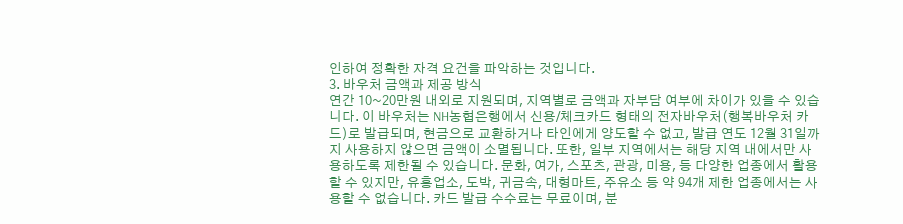인하여 정확한 자격 요건을 파악하는 것입니다.
3. 바우처 금액과 제공 방식
연간 10~20만원 내외로 지원되며, 지역별로 금액과 자부담 여부에 차이가 있을 수 있습니다. 이 바우처는 NH농협은행에서 신용/체크카드 형태의 전자바우처(행복바우처 카드)로 발급되며, 현금으로 교환하거나 타인에게 양도할 수 없고, 발급 연도 12월 31일까지 사용하지 않으면 금액이 소멸됩니다. 또한, 일부 지역에서는 해당 지역 내에서만 사용하도록 제한될 수 있습니다. 문화, 여가, 스포츠, 관광, 미용, 등 다양한 업종에서 활용할 수 있지만, 유흥업소, 도박, 귀금속, 대형마트, 주유소 등 약 94개 제한 업종에서는 사용할 수 없습니다. 카드 발급 수수료는 무료이며, 분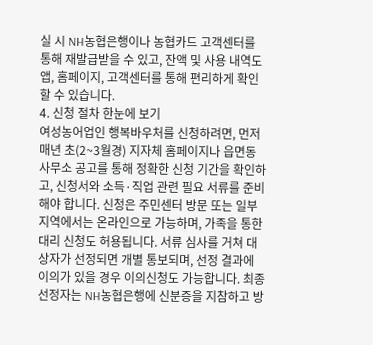실 시 NH농협은행이나 농협카드 고객센터를 통해 재발급받을 수 있고, 잔액 및 사용 내역도 앱, 홈페이지, 고객센터를 통해 편리하게 확인할 수 있습니다.
4. 신청 절차 한눈에 보기
여성농어업인 행복바우처를 신청하려면, 먼저 매년 초(2~3월경) 지자체 홈페이지나 읍면동사무소 공고를 통해 정확한 신청 기간을 확인하고, 신청서와 소득·직업 관련 필요 서류를 준비해야 합니다. 신청은 주민센터 방문 또는 일부 지역에서는 온라인으로 가능하며, 가족을 통한 대리 신청도 허용됩니다. 서류 심사를 거쳐 대상자가 선정되면 개별 통보되며, 선정 결과에 이의가 있을 경우 이의신청도 가능합니다. 최종 선정자는 NH농협은행에 신분증을 지참하고 방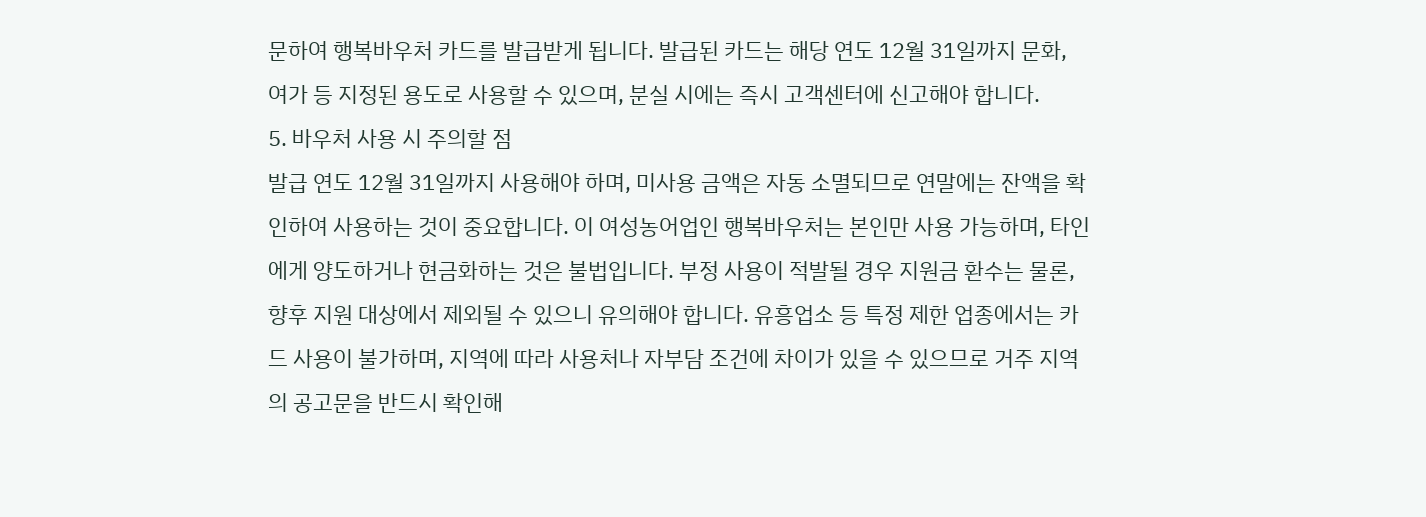문하여 행복바우처 카드를 발급받게 됩니다. 발급된 카드는 해당 연도 12월 31일까지 문화, 여가 등 지정된 용도로 사용할 수 있으며, 분실 시에는 즉시 고객센터에 신고해야 합니다.
5. 바우처 사용 시 주의할 점
발급 연도 12월 31일까지 사용해야 하며, 미사용 금액은 자동 소멸되므로 연말에는 잔액을 확인하여 사용하는 것이 중요합니다. 이 여성농어업인 행복바우처는 본인만 사용 가능하며, 타인에게 양도하거나 현금화하는 것은 불법입니다. 부정 사용이 적발될 경우 지원금 환수는 물론, 향후 지원 대상에서 제외될 수 있으니 유의해야 합니다. 유흥업소 등 특정 제한 업종에서는 카드 사용이 불가하며, 지역에 따라 사용처나 자부담 조건에 차이가 있을 수 있으므로 거주 지역의 공고문을 반드시 확인해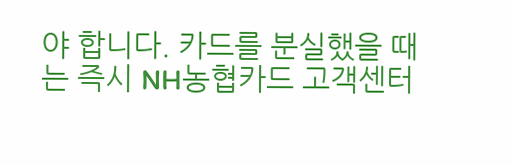야 합니다. 카드를 분실했을 때는 즉시 NH농협카드 고객센터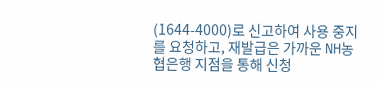(1644-4000)로 신고하여 사용 중지를 요청하고, 재발급은 가까운 NH농협은행 지점을 통해 신청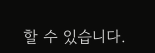할 수 있습니다.